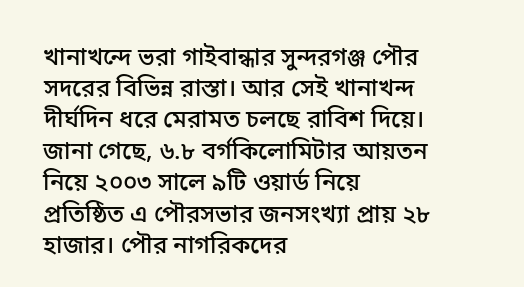খানাখন্দে ভরা গাইবান্ধার সুন্দরগঞ্জ পৌর সদরের বিভিন্ন রাস্তা। আর সেই খানাখন্দ দীর্ঘদিন ধরে মেরামত চলছে রাবিশ দিয়ে।
জানা গেছে, ৬.৮ বর্গকিলোমিটার আয়তন নিয়ে ২০০৩ সালে ৯টি ওয়ার্ড নিয়ে প্রতিষ্ঠিত এ পৌরসভার জনসংখ্যা প্রায় ২৮ হাজার। পৌর নাগরিকদের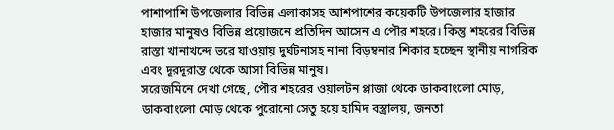পাশাপাশি উপজেলার বিভিন্ন এলাকাসহ আশপাশের কয়েকটি উপজেলার হাজার হাজার মানুষও বিভিন্ন প্রয়োজনে প্রতিদিন আসেন এ পৌর শহরে। কিন্তু শহরের বিভিন্ন রাস্তা খানাখন্দে ভরে যাওয়ায় দুর্ঘটনাসহ নানা বিড়ম্বনার শিকার হচ্ছেন স্থানীয় নাগরিক এবং দূরদূরান্ত থেকে আসা বিভিন্ন মানুষ।
সরেজমিনে দেখা গেছে, পৌর শহরের ওয়ালটন প্লাজা থেকে ডাকবাংলো মোড়, ডাকবাংলো মোড় থেকে পুরোনো সেতু হয়ে হামিদ বস্ত্রালয়, জনতা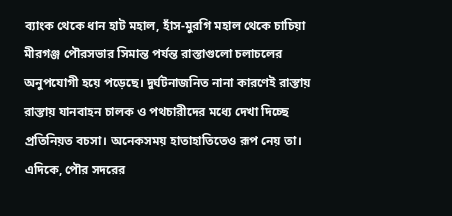ব্যাংক থেকে ধান হাট মহাল, হাঁস-মুরগি মহাল থেকে চাচিয়া মীরগঞ্জ পৌরসভার সিমান্ত পর্যন্ত রাস্তাগুলো চলাচলের অনুপযোগী হয়ে পড়েছে। দুর্ঘটনাজনিত নানা কারণেই রাস্তায় রাস্তায় যানবাহন চালক ও পথচারীদের মধ্যে দেখা দিচ্ছে প্রতিনিয়ত বচসা। অনেকসময় হাতাহাতিতেও রূপ নেয় তা।
এদিকে, পৌর সদরের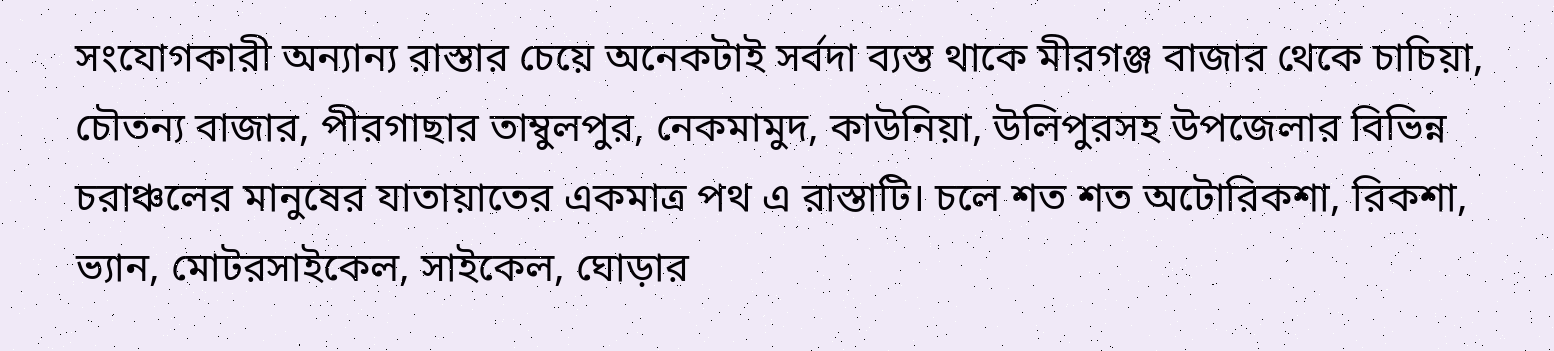সংযোগকারী অন্যান্য রাস্তার চেয়ে অনেকটাই সর্বদা ব্যস্ত থাকে মীরগঞ্জ বাজার থেকে চাচিয়া, চৌতন্য বাজার, পীরগাছার তাম্বুলপুর, নেকমামুদ, কাউনিয়া, উলিপুরসহ উপজেলার বিভিন্ন চরাঞ্চলের মানুষের যাতায়াতের একমাত্র পথ এ রাস্তাটি। চলে শত শত অটোরিকশা, রিকশা, ভ্যান, মোটরসাইকেল, সাইকেল, ঘোড়ার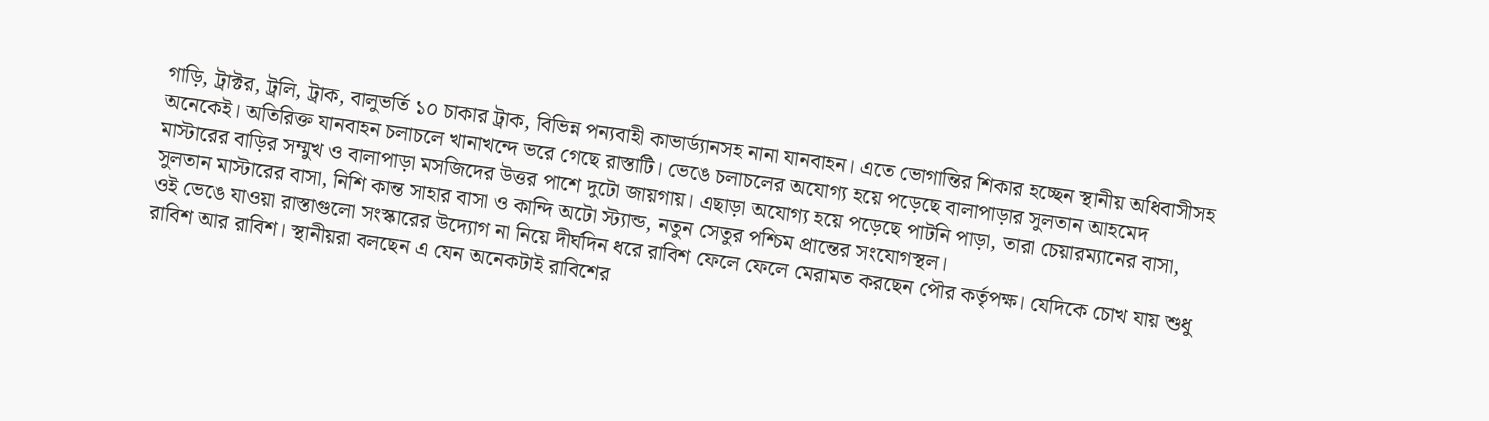গাড়ি, ট্রাক্টর, ট্রলি, ট্রাক, বালুভর্তি ১০ চাকার ট্রাক, বিভিন্ন পন্যবাহী কাভার্ড্যানসহ নানা যানবাহন। এতে ভোগান্তির শিকার হচ্ছেন স্থানীয় অধিবাসীসহ অনেকেই। অতিরিক্ত যানবাহন চলাচলে খানাখন্দে ভরে গেছে রাস্তাটি। ভেঙে চলাচলের অযোগ্য হয়ে পড়েছে বালাপাড়ার সুলতান আহমেদ মাস্টারের বাড়ির সম্মুখ ও বালাপাড়া মসজিদের উত্তর পাশে দুটো জায়গায়। এছাড়া অযোগ্য হয়ে পড়েছে পাটনি পাড়া, তারা চেয়ারম্যানের বাসা, সুলতান মাস্টারের বাসা, নিশি কান্ত সাহার বাসা ও কান্দি অটো স্ট্যান্ড, নতুন সেতুর পশ্চিম প্রান্তের সংযোগস্থল।
ওই ভেঙে যাওয়া রাস্তাগুলো সংস্কারের উদ্যোগ না নিয়ে দীর্ঘদিন ধরে রাবিশ ফেলে ফেলে মেরামত করছেন পৌর কর্তৃপক্ষ। যেদিকে চোখ যায় শুধু রাবিশ আর রাবিশ। স্থানীয়রা বলছেন এ যেন অনেকটাই রাবিশের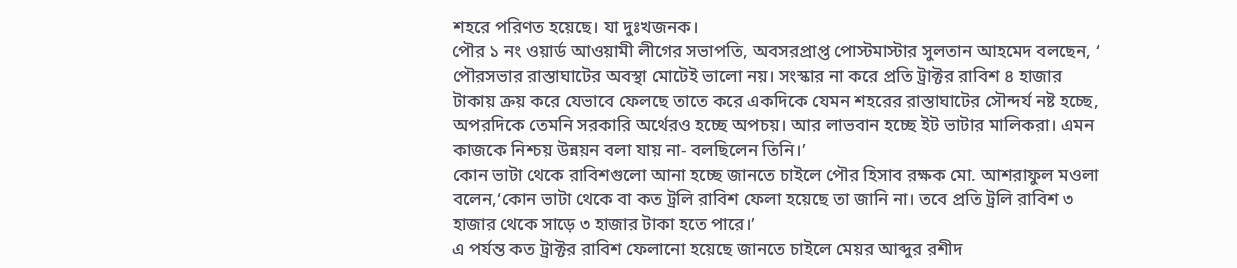শহরে পরিণত হয়েছে। যা দুঃখজনক।
পৌর ১ নং ওয়ার্ড আওয়ামী লীগের সভাপতি, অবসরপ্রাপ্ত পোস্টমাস্টার সুলতান আহমেদ বলছেন, ‘ পৌরসভার রাস্তাঘাটের অবস্থা মোটেই ভালো নয়। সংস্কার না করে প্রতি ট্রাক্টর রাবিশ ৪ হাজার টাকায় ক্রয় করে যেভাবে ফেলছে তাতে করে একদিকে যেমন শহরের রাস্তাঘাটের সৌন্দর্য নষ্ট হচ্ছে, অপরদিকে তেমনি সরকারি অর্থেরও হচ্ছে অপচয়। আর লাভবান হচ্ছে ইট ভাটার মালিকরা। এমন কাজকে নিশ্চয় উন্নয়ন বলা যায় না- বলছিলেন তিনি।’
কোন ভাটা থেকে রাবিশগুলো আনা হচ্ছে জানতে চাইলে পৌর হিসাব রক্ষক মো. আশরাফুল মওলা বলেন,‘কোন ভাটা থেকে বা কত ট্রলি রাবিশ ফেলা হয়েছে তা জানি না। তবে প্রতি ট্রলি রাবিশ ৩ হাজার থেকে সাড়ে ৩ হাজার টাকা হতে পারে।’
এ পর্যন্ত কত ট্রাক্টর রাবিশ ফেলানো হয়েছে জানতে চাইলে মেয়র আব্দুর রশীদ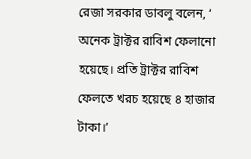রেজা সরকার ডাবলু বলেন, ‘ অনেক ট্রাক্টর রাবিশ ফেলানো হয়েছে। প্রতি ট্রাক্টর রাবিশ ফেলতে খরচ হয়েছে ৪ হাজার টাকা।’